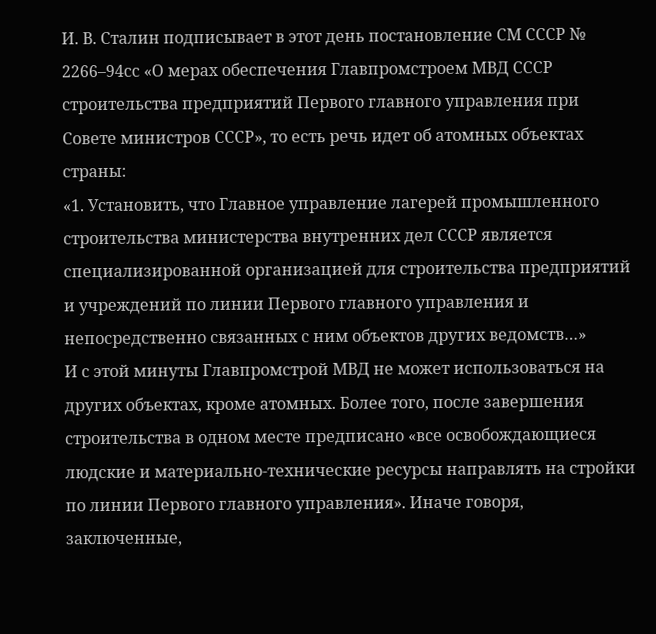И. В. Сталин подписывает в этот день постановление СМ СССР № 2266–94сс «О мерах обеспечения Главпромстроем МВД СССР строительства предприятий Первого главного управления при Совете министров СССР», то есть речь идет об атомных объектах страны:
«1. Установить, что Главное управление лагерей промышленного строительства министерства внутренних дел СССР является специализированной организацией для строительства предприятий и учреждений по линии Первого главного управления и непосредственно связанных с ним объектов других ведомств…»
И с этой минуты Главпромстрой МВД не может использоваться на других объектах, кроме атомных. Более того, после завершения строительства в одном месте предписано «все освобождающиеся людские и материально-технические ресурсы направлять на стройки по линии Первого главного управления». Иначе говоря, заключенные,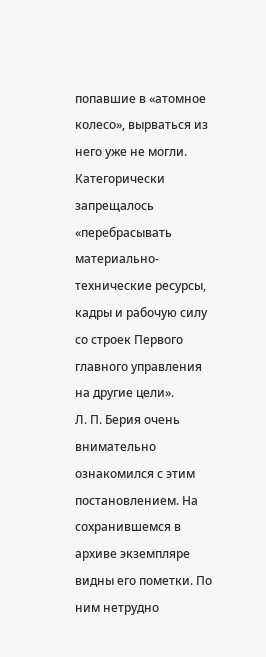попавшие в «атомное колесо», вырваться из него уже не могли. Категорически запрещалось «перебрасывать материально-технические ресурсы, кадры и рабочую силу со строек Первого главного управления на другие цели».
Л. П. Берия очень внимательно ознакомился с этим постановлением. На сохранившемся в архиве экземпляре видны его пометки. По ним нетрудно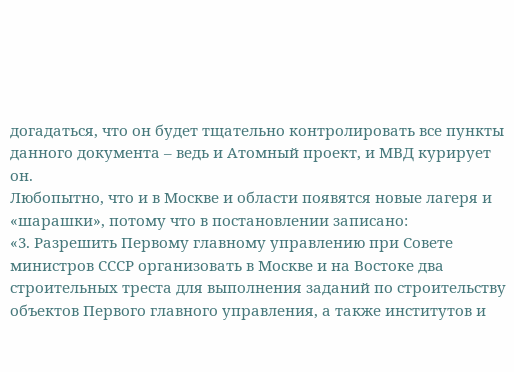догадаться, что он будет тщательно контролировать все пункты данного документа – ведь и Атомный проект, и МВД курирует он.
Любопытно, что и в Москве и области появятся новые лагеря и «шарашки», потому что в постановлении записано:
«3. Разрешить Первому главному управлению при Совете министров СССР организовать в Москве и на Востоке два строительных треста для выполнения заданий по строительству объектов Первого главного управления, а также институтов и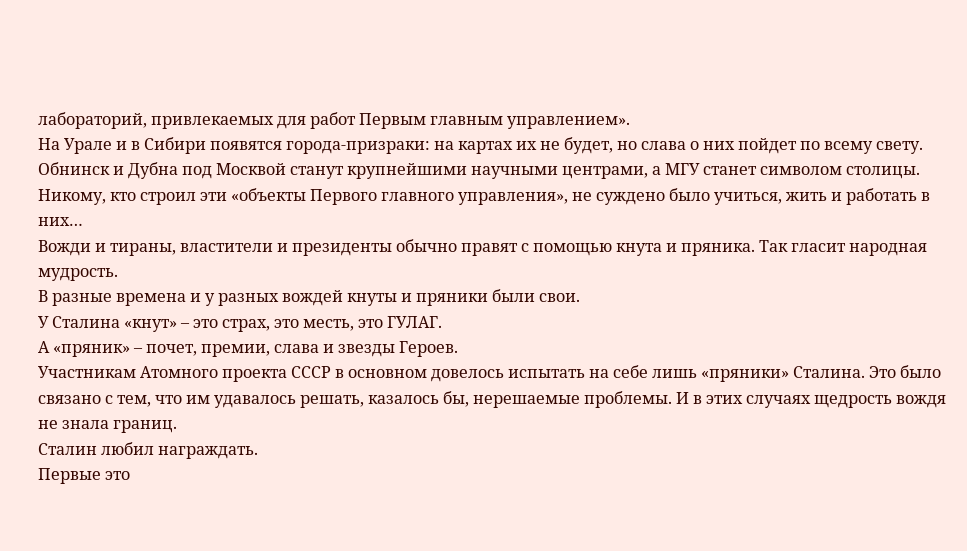лабораторий, привлекаемых для работ Первым главным управлением».
На Урале и в Сибири появятся города-призраки: на картах их не будет, но слава о них пойдет по всему свету.
Обнинск и Дубна под Москвой станут крупнейшими научными центрами, а МГУ станет символом столицы.
Никому, кто строил эти «объекты Первого главного управления», не суждено было учиться, жить и работать в них…
Вожди и тираны, властители и президенты обычно правят с помощью кнута и пряника. Так гласит народная мудрость.
В разные времена и у разных вождей кнуты и пряники были свои.
У Сталина «кнут» – это страх, это месть, это ГУЛАГ.
А «пряник» – почет, премии, слава и звезды Героев.
Участникам Атомного проекта СССР в основном довелось испытать на себе лишь «пряники» Сталина. Это было связано с тем, что им удавалось решать, казалось бы, нерешаемые проблемы. И в этих случаях щедрость вождя не знала границ.
Сталин любил награждать.
Первые это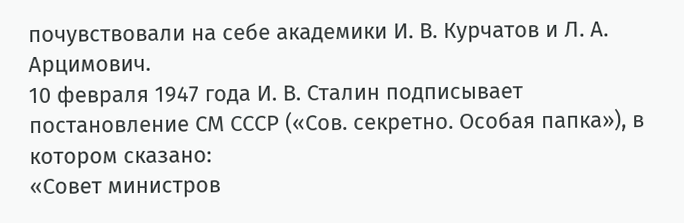почувствовали на себе академики И. В. Курчатов и Л. А. Арцимович.
10 февраля 1947 года И. В. Сталин подписывает постановление СМ СССР («Сов. секретно. Особая папка»), в котором сказано:
«Совет министров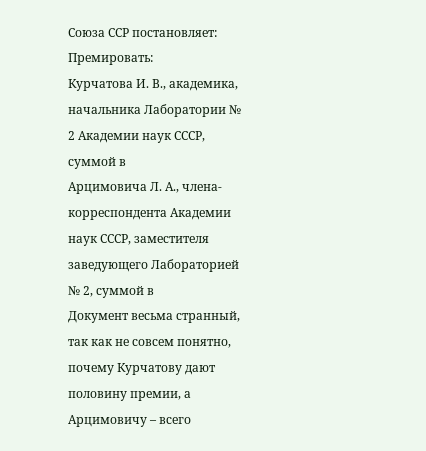Союза ССР постановляет:
Премировать:
Курчатова И. В., академика, начальника Лаборатории № 2 Академии наук СССР, суммой в
Арцимовича Л. А., члена-корреспондента Академии наук СССР, заместителя заведующего Лабораторией № 2, суммой в
Документ весьма странный, так как не совсем понятно, почему Курчатову дают половину премии, а Арцимовичу – всего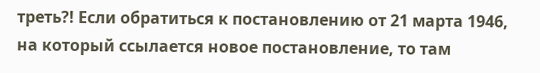треть?! Если обратиться к постановлению от 21 марта 1946, на который ссылается новое постановление, то там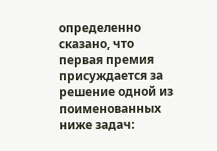определенно сказано, что первая премия присуждается за решение одной из поименованных ниже задач: